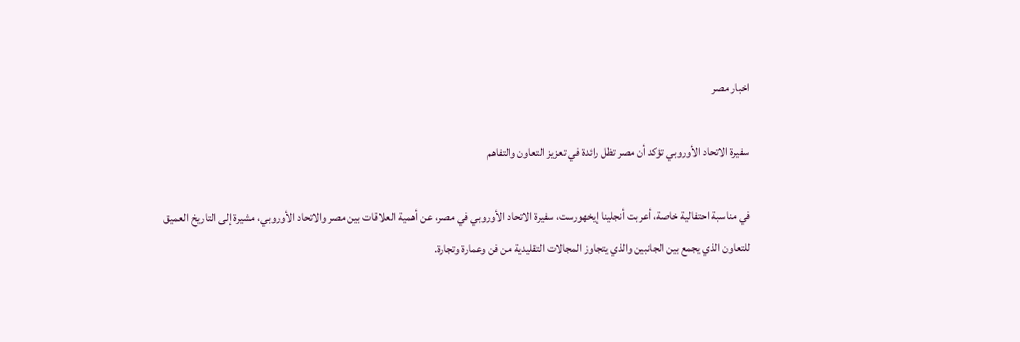اخبار مصر

سفيرة الاتحاد الأوروبي تؤكد أن مصر تظل رائدة في تعزيز التعاون والتفاهم

في مناسبة احتفالية خاصة، أعربت أنجلينا إيخهورست، سفيرة الاتحاد الأوروبي في مصر، عن أهمية العلاقات بين مصر والاتحاد الأوروبي، مشيرة إلى التاريخ العميق للتعاون الذي يجمع بين الجانبين والذي يتجاوز المجالات التقليدية من فن وعمارة وتجارة.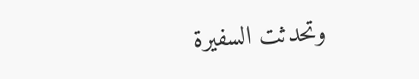وتحدثت السفيرة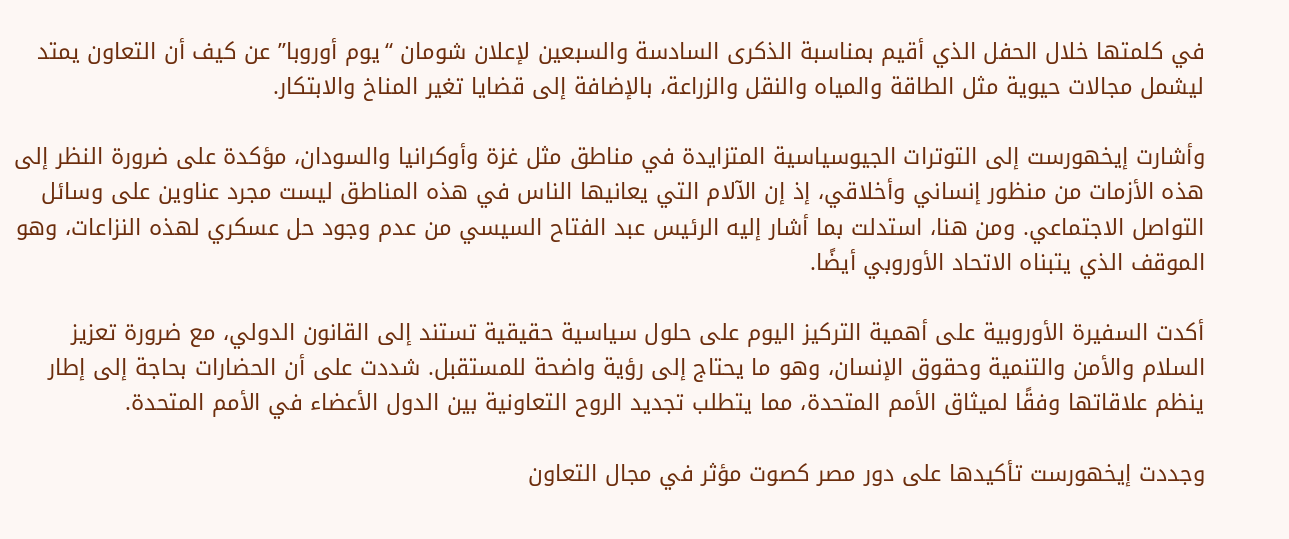في كلمتها خلال الحفل الذي أقيم بمناسبة الذكرى السادسة والسبعين لإعلان شومان “يوم أوروبا” عن كيف أن التعاون يمتد ليشمل مجالات حيوية مثل الطاقة والمياه والنقل والزراعة، بالإضافة إلى قضايا تغير المناخ والابتكار.

وأشارت إيخهورست إلى التوترات الجيوسياسية المتزايدة في مناطق مثل غزة وأوكرانيا والسودان، مؤكدة على ضرورة النظر إلى هذه الأزمات من منظور إنساني وأخلاقي، إذ إن الآلام التي يعانيها الناس في هذه المناطق ليست مجرد عناوين على وسائل التواصل الاجتماعي. ومن هنا، استدلت بما أشار إليه الرئيس عبد الفتاح السيسي من عدم وجود حل عسكري لهذه النزاعات، وهو الموقف الذي يتبناه الاتحاد الأوروبي أيضًا.

أكدت السفيرة الأوروبية على أهمية التركيز اليوم على حلول سياسية حقيقية تستند إلى القانون الدولي، مع ضرورة تعزيز السلام والأمن والتنمية وحقوق الإنسان، وهو ما يحتاج إلى رؤية واضحة للمستقبل. شددت على أن الحضارات بحاجة إلى إطار ينظم علاقاتها وفقًا لميثاق الأمم المتحدة، مما يتطلب تجديد الروح التعاونية بين الدول الأعضاء في الأمم المتحدة.

وجددت إيخهورست تأكيدها على دور مصر كصوت مؤثر في مجال التعاون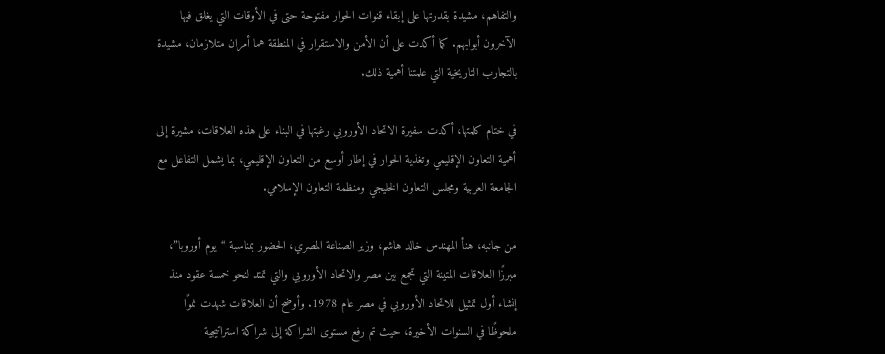والتفاهم، مشيدة بقدرتها على إبقاء قنوات الحوار مفتوحة حتى في الأوقات التي يغلق فيها الآخرون أبوابهم. كما أكدت على أن الأمن والاستقرار في المنطقة هما أمران متلازمان، مشيدة بالتجارب التاريخية التي علمتنا أهمية ذلك.

في ختام كلمتها، أكدت سفيرة الاتحاد الأوروبي رغبتها في البناء على هذه العلاقات، مشيرة إلى أهمية التعاون الإقليمي وتغذية الحوار في إطار أوسع من التعاون الإقليمي، بما يشمل التفاعل مع الجامعة العربية ومجلس التعاون الخليجي ومنظمة التعاون الإسلامي.

من جانبه، هنأ المهندس خالد هاشم، وزير الصناعة المصري، الحضور بمناسبة “يوم أوروبا”، مبرزًا العلاقات المتينة التي تجمع بين مصر والاتحاد الأوروبي والتي تمتد لنحو خمسة عقود منذ إنشاء أول تمثيل للاتحاد الأوروبي في مصر عام 1978. وأوضح أن العلاقات شهدت نموًا ملحوظًا في السنوات الأخيرة، حيث تم رفع مستوى الشراكة إلى شراكة استراتيجية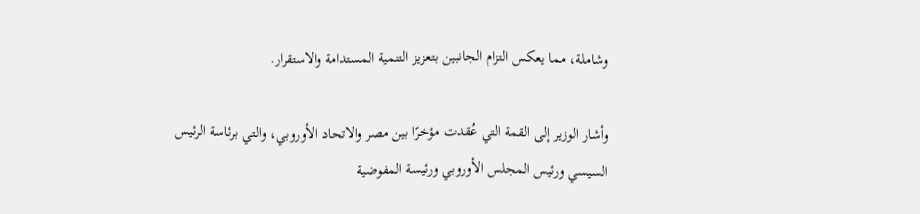وشاملة، مما يعكس التزام الجانبين بتعزيز التنمية المستدامة والاستقرار.

وأشار الوزير إلى القمة التي عُقدت مؤخرًا بين مصر والاتحاد الأوروبي، والتي برئاسة الرئيس السيسي ورئيس المجلس الأوروبي ورئيسة المفوضية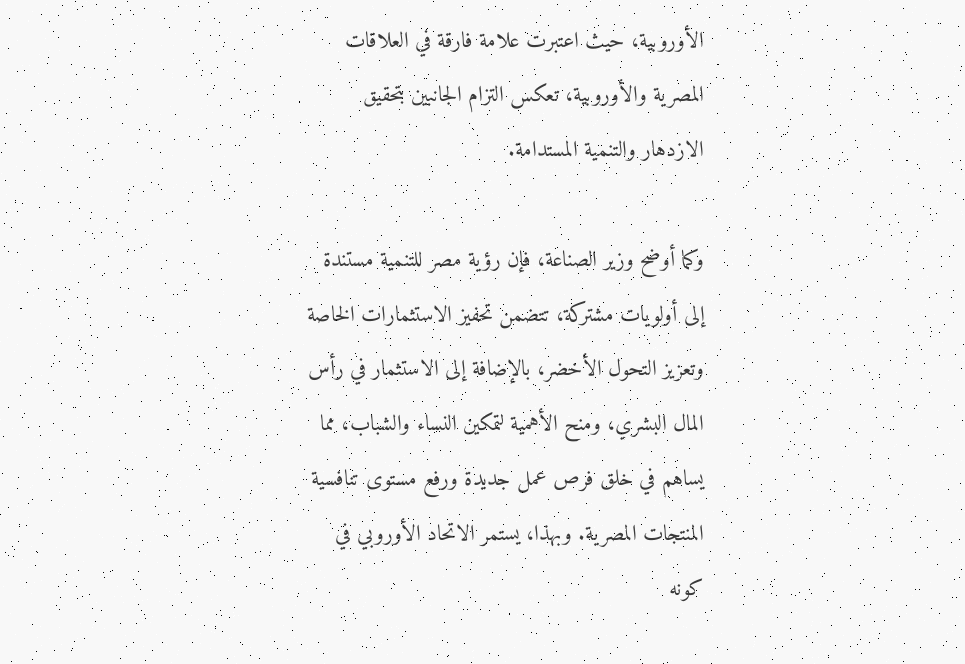الأوروبية، حيث اعتبرت علامة فارقة في العلاقات المصرية والأوروبية، تعكس التزام الجانبين بتحقيق الازدهار والتنمية المستدامة.

وكما أوضح وزير الصناعة، فإن رؤية مصر للتنمية مستندة إلى أولويات مشتركة، تتضمن تحفيز الاستثمارات الخاصة وتعزيز التحول الأخضر، بالإضافة إلى الاستثمار في رأس المال البشري، ومنح الأهمية لتمكين النساء والشباب، مما يساهم في خلق فرص عمل جديدة ورفع مستوى تنافسية المنتجات المصرية. وبهذا، يستمر الاتحاد الأوروبي في كونه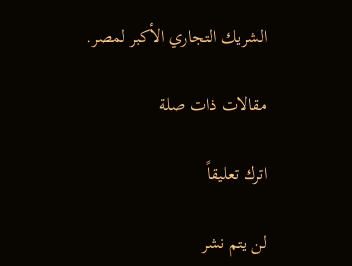الشريك التجاري الأكبر لمصر.

مقالات ذات صلة

اترك تعليقاً

لن يتم نشر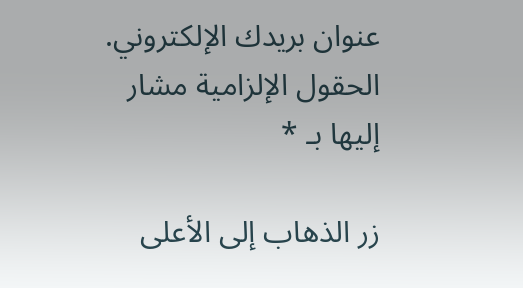عنوان بريدك الإلكتروني. الحقول الإلزامية مشار إليها بـ *

زر الذهاب إلى الأعلى